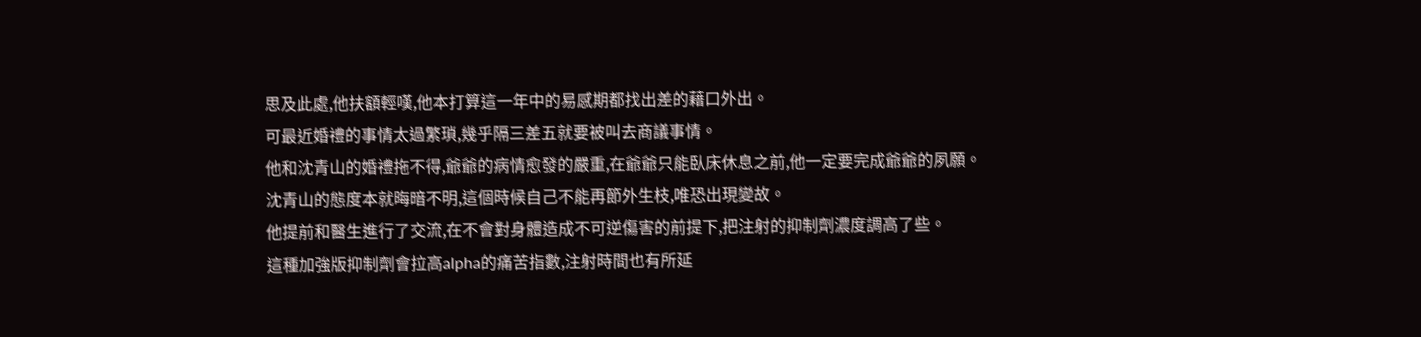思及此處,他扶額輕嘆,他本打算這一年中的易感期都找出差的藉口外出。
可最近婚禮的事情太過繁瑣,幾乎隔三差五就要被叫去商議事情。
他和沈青山的婚禮拖不得,爺爺的病情愈發的嚴重,在爺爺只能臥床休息之前,他一定要完成爺爺的夙願。
沈青山的態度本就晦暗不明,這個時候自己不能再節外生枝,唯恐出現變故。
他提前和醫生進行了交流,在不會對身體造成不可逆傷害的前提下,把注射的抑制劑濃度調高了些。
這種加強版抑制劑會拉高alpha的痛苦指數,注射時間也有所延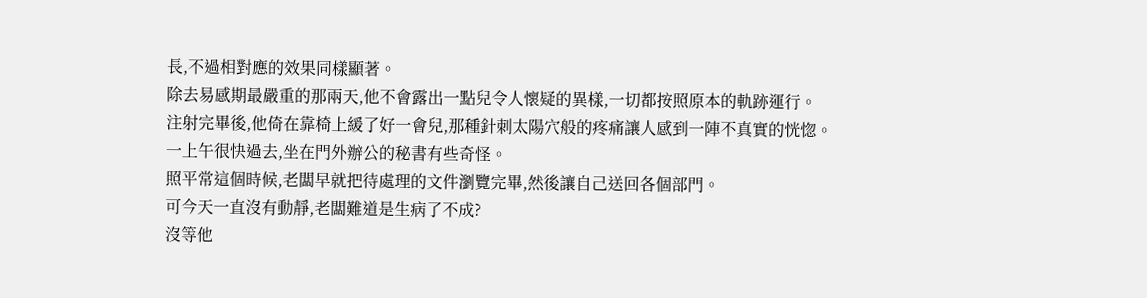長,不過相對應的效果同樣顯著。
除去易感期最嚴重的那兩天,他不會露出一點兒令人懷疑的異樣,一切都按照原本的軌跡運行。
注射完畢後,他倚在靠椅上緩了好一會兒,那種針刺太陽穴般的疼痛讓人感到一陣不真實的恍惚。
一上午很快過去,坐在門外辦公的秘書有些奇怪。
照平常這個時候,老闆早就把待處理的文件瀏覽完畢,然後讓自己送回各個部門。
可今天一直沒有動靜,老闆難道是生病了不成?
沒等他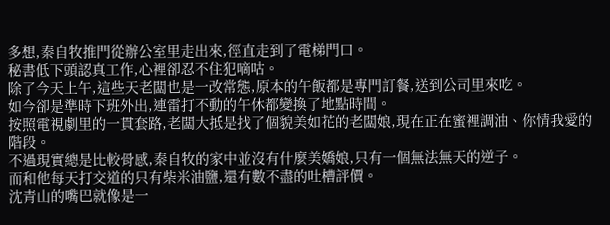多想,秦自牧推門從辦公室里走出來,徑直走到了電梯門口。
秘書低下頭認真工作,心裡卻忍不住犯嘀咕。
除了今天上午,這些天老闆也是一改常態,原本的午飯都是專門訂餐,送到公司里來吃。
如今卻是準時下班外出,連雷打不動的午休都變換了地點時間。
按照電視劇里的一貫套路,老闆大抵是找了個貌美如花的老闆娘,現在正在蜜裡調油、你情我愛的階段。
不過現實總是比較骨感,秦自牧的家中並沒有什麼美嬌娘,只有一個無法無天的逆子。
而和他每天打交道的只有柴米油鹽,還有數不盡的吐槽評價。
沈青山的嘴巴就像是一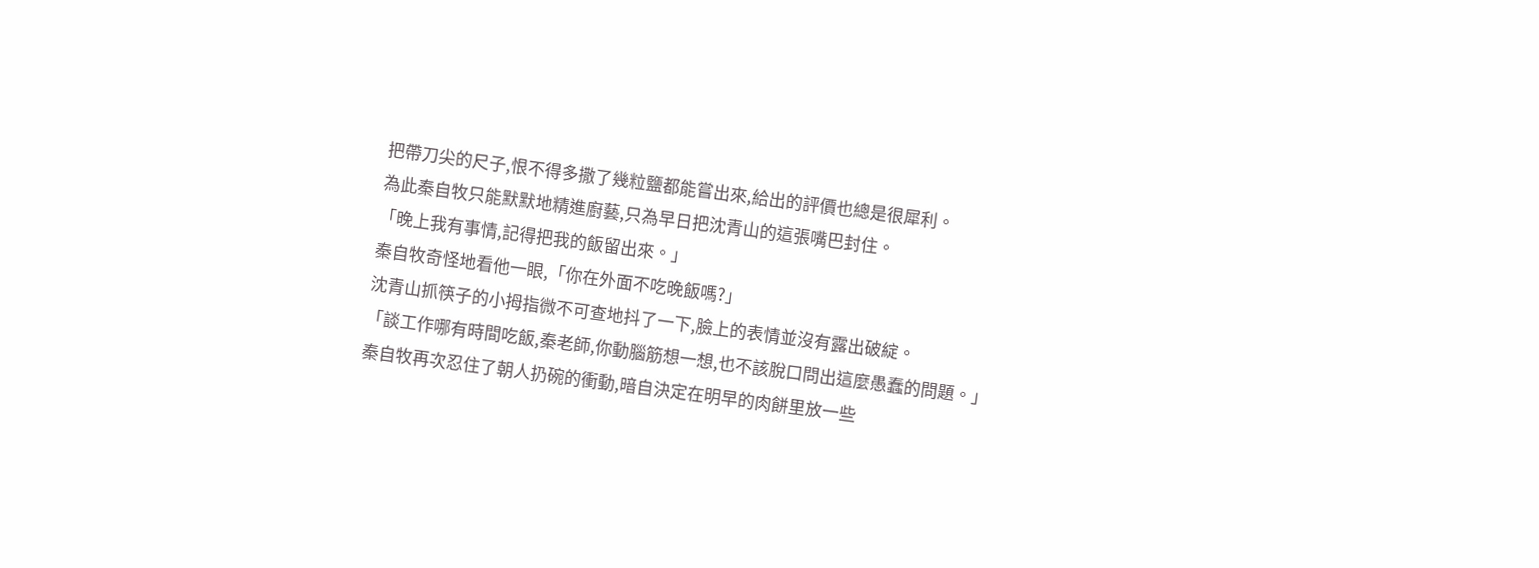把帶刀尖的尺子,恨不得多撒了幾粒鹽都能嘗出來,給出的評價也總是很犀利。
為此秦自牧只能默默地精進廚藝,只為早日把沈青山的這張嘴巴封住。
「晚上我有事情,記得把我的飯留出來。」
秦自牧奇怪地看他一眼,「你在外面不吃晚飯嗎?」
沈青山抓筷子的小拇指微不可查地抖了一下,臉上的表情並沒有露出破綻。
「談工作哪有時間吃飯,秦老師,你動腦筋想一想,也不該脫口問出這麼愚蠢的問題。」
秦自牧再次忍住了朝人扔碗的衝動,暗自決定在明早的肉餅里放一些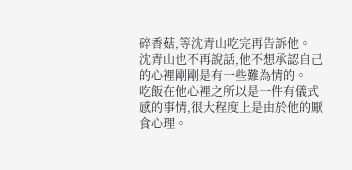碎香菇,等沈青山吃完再告訴他。
沈青山也不再說話,他不想承認自己的心裡剛剛是有一些難為情的。
吃飯在他心裡之所以是一件有儀式感的事情,很大程度上是由於他的厭食心理。